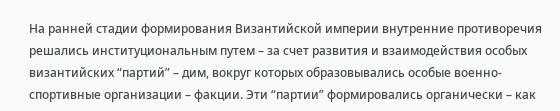На ранней стадии формирования Византийской империи внутренние противоречия решались институциональным путем – за счет развития и взаимодействия особых византийских “партий” – дим, вокруг которых образовывались особые военно-спортивные организации – факции. Эти “партии” формировались органически – как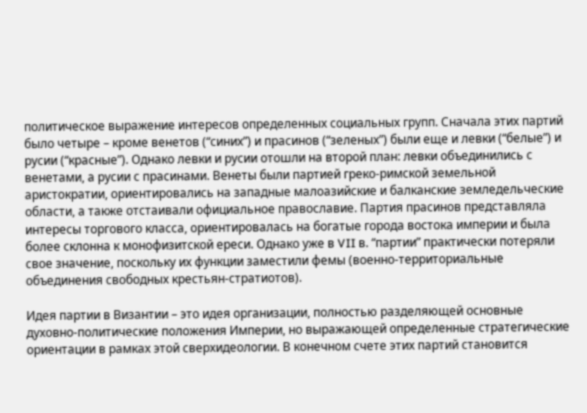политическое выражение интересов определенных социальных групп. Сначала этих партий было четыре – кроме венетов (“синих”) и прасинов (“зеленых”) были еще и левки (“белые”) и русии (“красные”). Однако левки и русии отошли на второй план: левки объединились с венетами, а русии с прасинами. Венеты были партией греко-римской земельной аристократии, ориентировались на западные малоазийские и балканские земледельческие области, а также отстаивали официальное православие. Партия прасинов представляла интересы торгового класса, ориентировалась на богатые города востока империи и была более склонна к монофизитской ереси. Однако уже в VII в. “партии” практически потеряли свое значение, поскольку их функции заместили фемы (военно-территориальные объединения свободных крестьян-стратиотов).

Идея партии в Византии – это идея организации, полностью разделяющей основные духовно-политические положения Империи, но выражающей определенные стратегические ориентации в рамках этой сверхидеологии. В конечном счете этих партий становится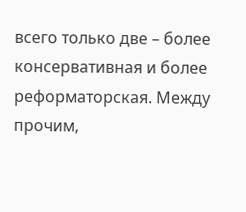всего только две – более консервативная и более реформаторская. Между прочим,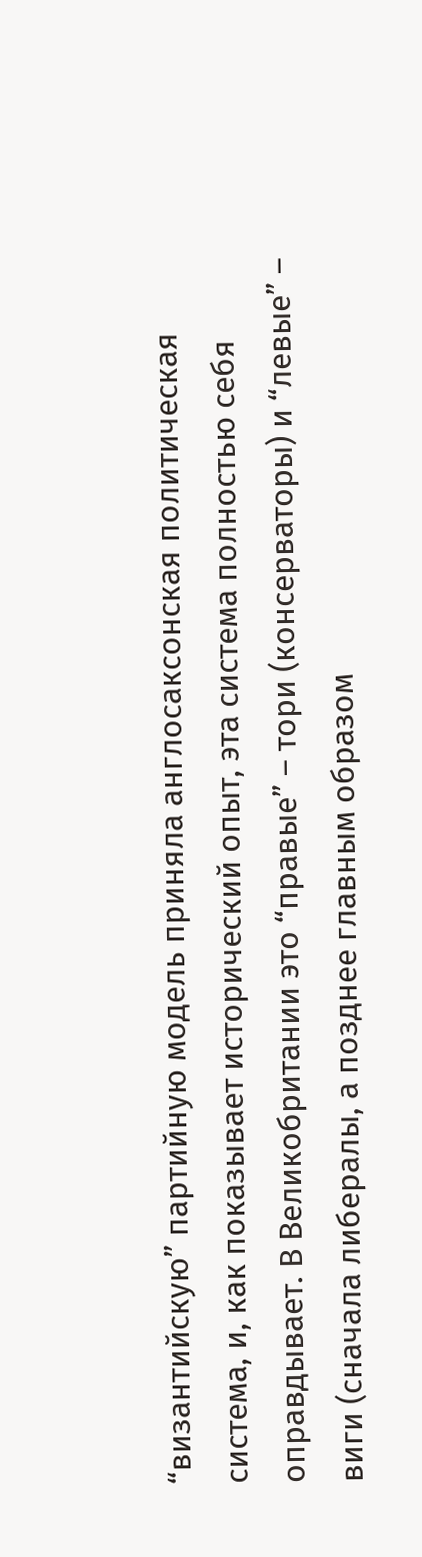“византийскую” партийную модель приняла англосаксонская политическая система, и, как показывает исторический опыт, эта система полностью себя оправдывает. В Великобритании это “правые” – тори (консерваторы) и “левые” – виги (сначала либералы, а позднее главным образом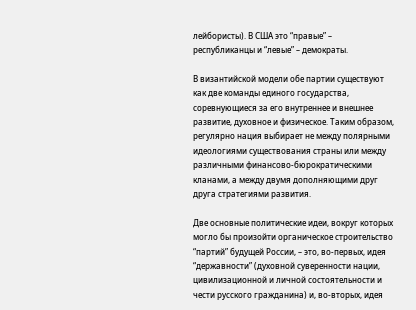лейбористы). В США это “правые” – республиканцы и “левые” – демократы.

В византийской модели обе партии существуют как две команды единого государства, соревнующиеся за его внутреннее и внешнее развитие, духовное и физическое. Таким образом, регулярно нация выбирает не между полярными идеологиями существования страны или между различными финансово-бюрократическими кланами, а между двумя дополняющими друг друга стратегиями развития.

Две основные политические идеи, вокруг которых могло бы произойти органическое строительство “партий” будущей России, – это, во-первых, идея “державности” (духовной суверенности нации, цивилизационной и личной состоятельности и чести русского гражданина) и, во-вторых, идея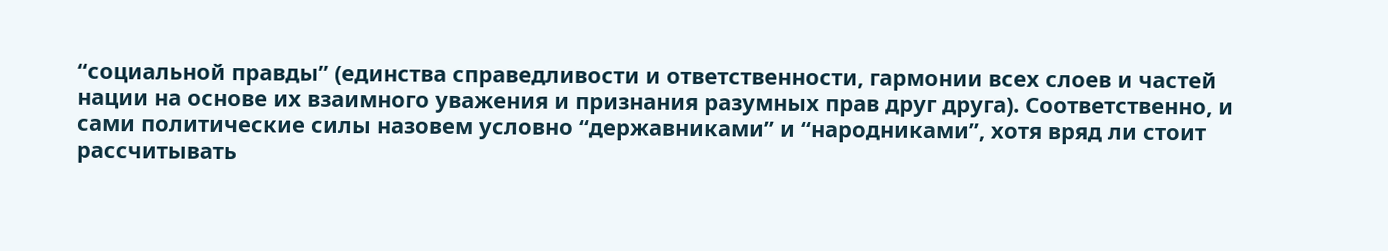“социальной правды” (единства справедливости и ответственности, гармонии всех слоев и частей нации на основе их взаимного уважения и признания разумных прав друг друга). Соответственно, и сами политические силы назовем условно “державниками” и “народниками”, хотя вряд ли стоит рассчитывать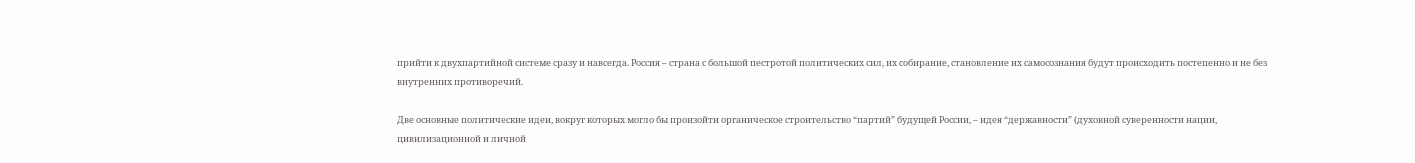прийти к двухпартийной системе сразу и навсегда. Россия – страна с большой пестротой политических сил, их собирание, становление их самосознания будут происходить постепенно и не без внутренних противоречий.

Две основные политические идеи, вокруг которых могло бы произойти органическое строительство “партий” будущей России, – идея “державности” (духовной суверенности нации, цивилизационной и личной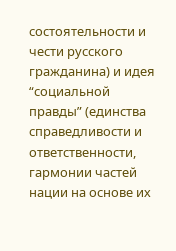состоятельности и чести русского гражданина) и идея “социальной правды” (единства справедливости и ответственности, гармонии частей нации на основе их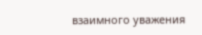взаимного уважения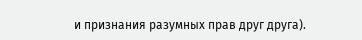и признания разумных прав друг друга).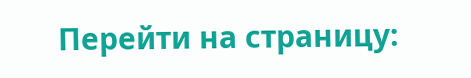Перейти на страницу: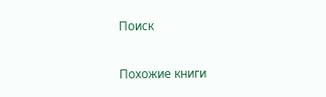Поиск

Похожие книги